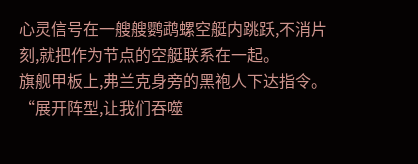心灵信号在一艘艘鹦鹉螺空艇内跳跃,不消片刻,就把作为节点的空艇联系在一起。
旗舰甲板上,弗兰克身旁的黑袍人下达指令。
“展开阵型,让我们吞噬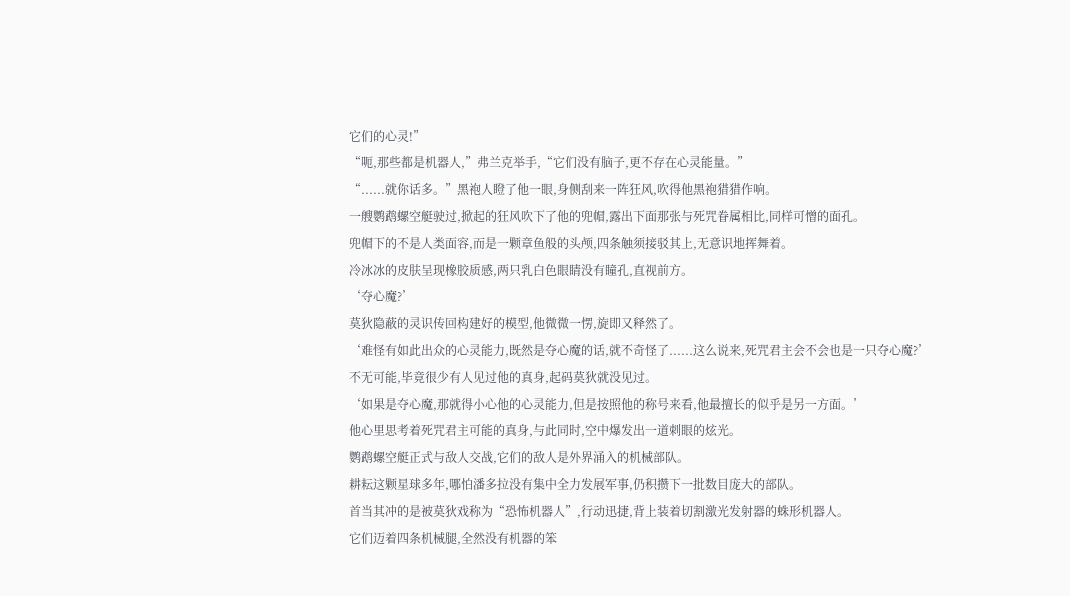它们的心灵!”
“呃,那些都是机器人,”弗兰克举手,“它们没有脑子,更不存在心灵能量。”
“......就你话多。”黑袍人瞪了他一眼,身侧刮来一阵狂风,吹得他黑袍猎猎作响。
一艘鹦鹉螺空艇驶过,掀起的狂风吹下了他的兜帽,露出下面那张与死咒眷属相比,同样可憎的面孔。
兜帽下的不是人类面容,而是一颗章鱼般的头颅,四条触须接驳其上,无意识地挥舞着。
冷冰冰的皮肤呈现橡胶质感,两只乳白色眼睛没有瞳孔,直视前方。
‘夺心魔?’
莫狄隐蔽的灵识传回构建好的模型,他微微一愣,旋即又释然了。
‘难怪有如此出众的心灵能力,既然是夺心魔的话,就不奇怪了......这么说来,死咒君主会不会也是一只夺心魔?’
不无可能,毕竟很少有人见过他的真身,起码莫狄就没见过。
‘如果是夺心魔,那就得小心他的心灵能力,但是按照他的称号来看,他最擅长的似乎是另一方面。’
他心里思考着死咒君主可能的真身,与此同时,空中爆发出一道刺眼的炫光。
鹦鹉螺空艇正式与敌人交战,它们的敌人是外界涌入的机械部队。
耕耘这颗星球多年,哪怕潘多拉没有集中全力发展军事,仍积攒下一批数目庞大的部队。
首当其冲的是被莫狄戏称为“恐怖机器人”,行动迅捷,背上装着切割激光发射器的蛛形机器人。
它们迈着四条机械腿,全然没有机器的笨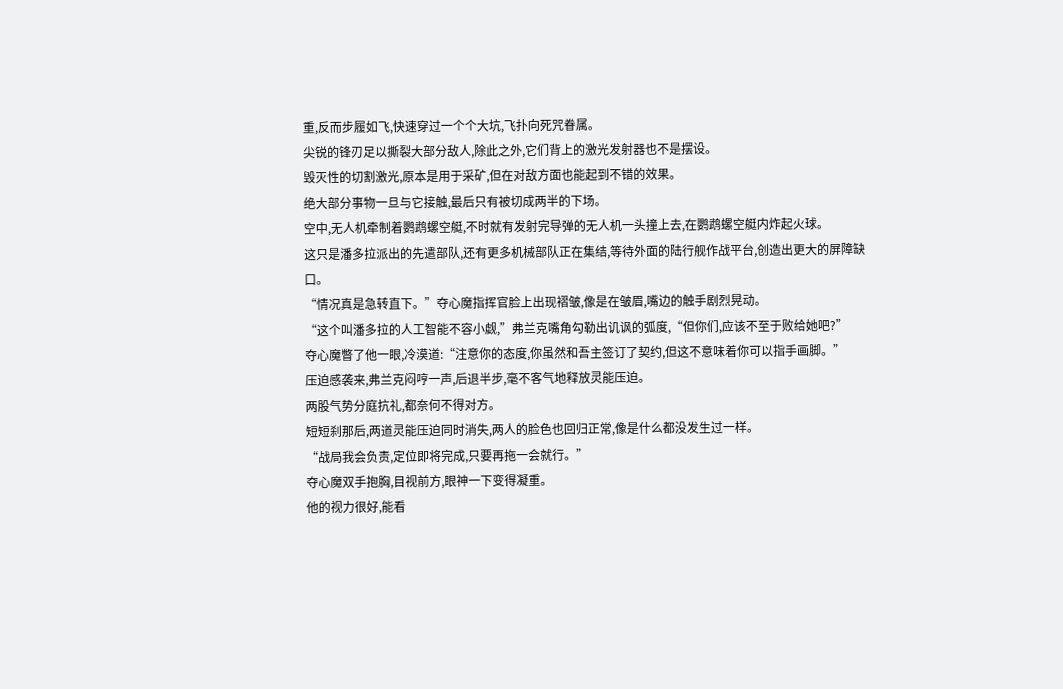重,反而步履如飞,快速穿过一个个大坑,飞扑向死咒眷属。
尖锐的锋刃足以撕裂大部分敌人,除此之外,它们背上的激光发射器也不是摆设。
毁灭性的切割激光,原本是用于采矿,但在对敌方面也能起到不错的效果。
绝大部分事物一旦与它接触,最后只有被切成两半的下场。
空中,无人机牵制着鹦鹉螺空艇,不时就有发射完导弹的无人机一头撞上去,在鹦鹉螺空艇内炸起火球。
这只是潘多拉派出的先遣部队,还有更多机械部队正在集结,等待外面的陆行舰作战平台,创造出更大的屏障缺口。
“情况真是急转直下。”夺心魔指挥官脸上出现褶皱,像是在皱眉,嘴边的触手剧烈晃动。
“这个叫潘多拉的人工智能不容小觑,”弗兰克嘴角勾勒出讥讽的弧度,“但你们,应该不至于败给她吧?”
夺心魔瞥了他一眼,冷漠道:“注意你的态度,你虽然和吾主签订了契约,但这不意味着你可以指手画脚。”
压迫感袭来,弗兰克闷哼一声,后退半步,毫不客气地释放灵能压迫。
两股气势分庭抗礼,都奈何不得对方。
短短刹那后,两道灵能压迫同时消失,两人的脸色也回归正常,像是什么都没发生过一样。
“战局我会负责,定位即将完成,只要再拖一会就行。”
夺心魔双手抱胸,目视前方,眼神一下变得凝重。
他的视力很好,能看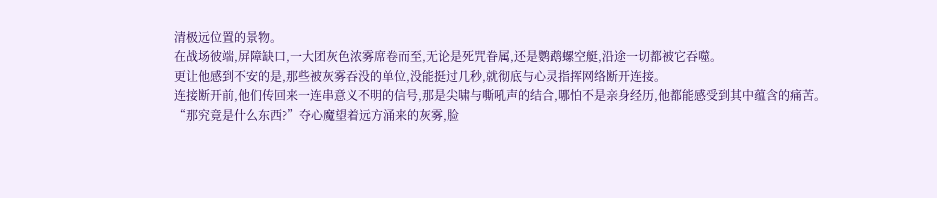清极远位置的景物。
在战场彼端,屏障缺口,一大团灰色浓雾席卷而至,无论是死咒眷属,还是鹦鹉螺空艇,沿途一切都被它吞噬。
更让他感到不安的是,那些被灰雾吞没的单位,没能挺过几秒,就彻底与心灵指挥网络断开连接。
连接断开前,他们传回来一连串意义不明的信号,那是尖啸与嘶吼声的结合,哪怕不是亲身经历,他都能感受到其中蕴含的痛苦。
“那究竟是什么东西?”夺心魔望着远方涌来的灰雾,脸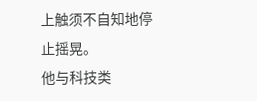上触须不自知地停止摇晃。
他与科技类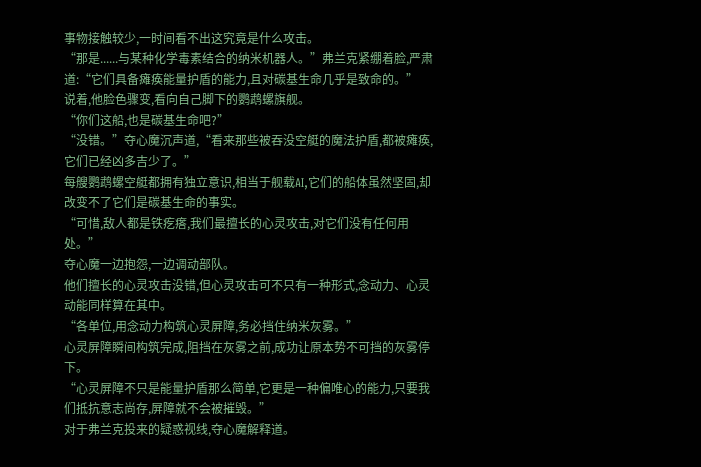事物接触较少,一时间看不出这究竟是什么攻击。
“那是......与某种化学毒素结合的纳米机器人。”弗兰克紧绷着脸,严肃道:“它们具备瘫痪能量护盾的能力,且对碳基生命几乎是致命的。”
说着,他脸色骤变,看向自己脚下的鹦鹉螺旗舰。
“你们这船,也是碳基生命吧?”
“没错。”夺心魔沉声道,“看来那些被吞没空艇的魔法护盾,都被瘫痪,它们已经凶多吉少了。”
每艘鹦鹉螺空艇都拥有独立意识,相当于舰载AI,它们的船体虽然坚固,却改变不了它们是碳基生命的事实。
“可惜,敌人都是铁疙瘩,我们最擅长的心灵攻击,对它们没有任何用处。”
夺心魔一边抱怨,一边调动部队。
他们擅长的心灵攻击没错,但心灵攻击可不只有一种形式,念动力、心灵动能同样算在其中。
“各单位,用念动力构筑心灵屏障,务必挡住纳米灰雾。”
心灵屏障瞬间构筑完成,阻挡在灰雾之前,成功让原本势不可挡的灰雾停下。
“心灵屏障不只是能量护盾那么简单,它更是一种偏唯心的能力,只要我们抵抗意志尚存,屏障就不会被摧毁。”
对于弗兰克投来的疑惑视线,夺心魔解释道。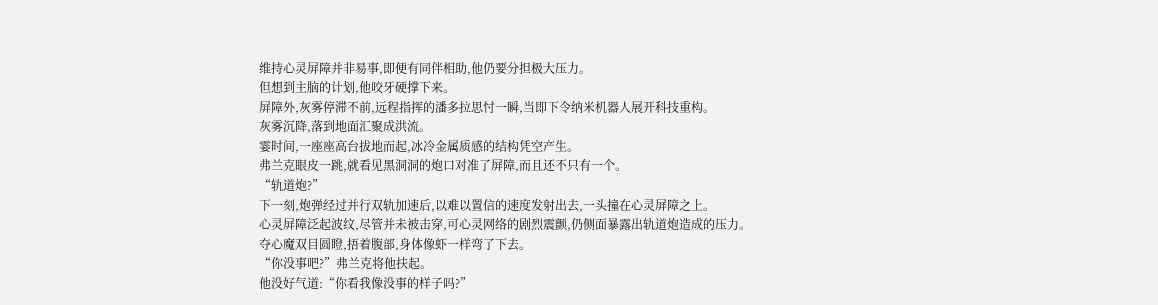维持心灵屏障并非易事,即便有同伴相助,他仍要分担极大压力。
但想到主脑的计划,他咬牙硬撑下来。
屏障外,灰雾停滞不前,远程指挥的潘多拉思忖一瞬,当即下令纳米机器人展开科技重构。
灰雾沉降,落到地面汇聚成洪流。
霎时间,一座座高台拔地而起,冰冷金属质感的结构凭空产生。
弗兰克眼皮一跳,就看见黑洞洞的炮口对准了屏障,而且还不只有一个。
“轨道炮?”
下一刻,炮弹经过并行双轨加速后,以难以置信的速度发射出去,一头撞在心灵屏障之上。
心灵屏障泛起波纹,尽管并未被击穿,可心灵网络的剧烈震颤,仍侧面暴露出轨道炮造成的压力。
夺心魔双目圆瞪,捂着腹部,身体像虾一样弯了下去。
“你没事吧?”弗兰克将他扶起。
他没好气道:“你看我像没事的样子吗?”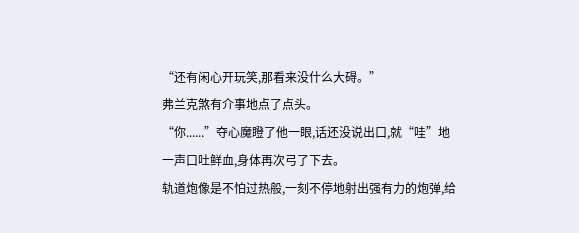“还有闲心开玩笑,那看来没什么大碍。”
弗兰克煞有介事地点了点头。
“你......”夺心魔瞪了他一眼,话还没说出口,就“哇”地一声口吐鲜血,身体再次弓了下去。
轨道炮像是不怕过热般,一刻不停地射出强有力的炮弹,给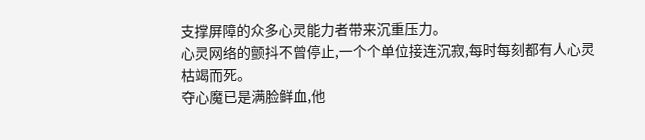支撑屏障的众多心灵能力者带来沉重压力。
心灵网络的颤抖不曾停止,一个个单位接连沉寂,每时每刻都有人心灵枯竭而死。
夺心魔已是满脸鲜血,他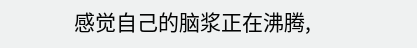感觉自己的脑浆正在沸腾,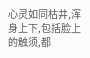心灵如同枯井,浑身上下,包括脸上的触须,都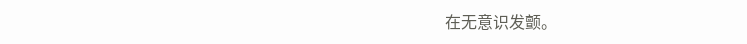在无意识发颤。